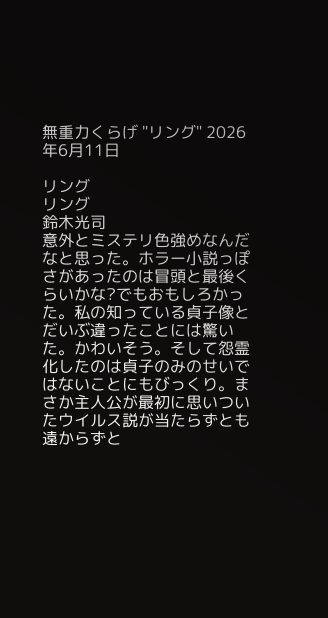無重力くらげ "リング" 2026年6月11日

リング
リング
鈴木光司
意外とミステリ色強めなんだなと思った。ホラー小説っぽさがあったのは冒頭と最後くらいかな?でもおもしろかった。私の知っている貞子像とだいぶ違ったことには驚いた。かわいそう。そして怨霊化したのは貞子のみのせいではないことにもびっくり。まさか主人公が最初に思いついたウイルス説が当たらずとも遠からずと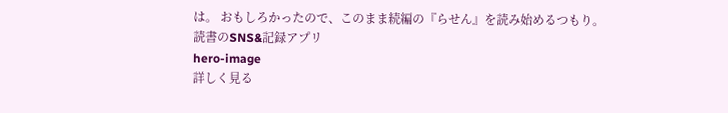は。 おもしろかったので、このまま続編の『らせん』を読み始めるつもり。
読書のSNS&記録アプリ
hero-image
詳しく見る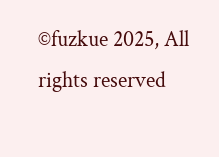©fuzkue 2025, All rights reserved